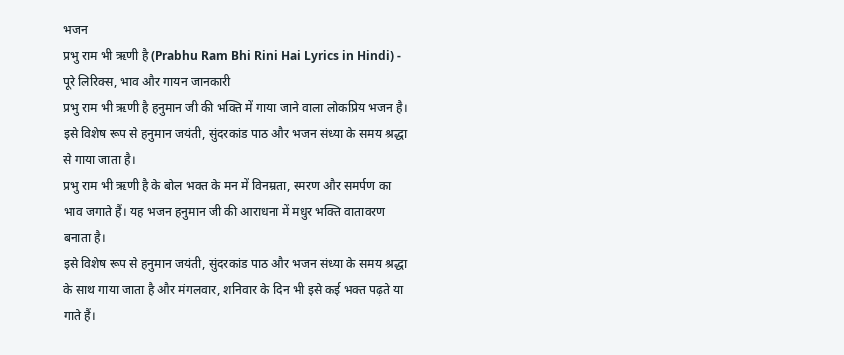भजन
प्रभु राम भी ऋणी है (Prabhu Ram Bhi Rini Hai Lyrics in Hindi) - पूरे लिरिक्स, भाव और गायन जानकारी
प्रभु राम भी ऋणी है हनुमान जी की भक्ति में गाया जाने वाला लोकप्रिय भजन है। इसे विशेष रूप से हनुमान जयंती, सुंदरकांड पाठ और भजन संध्या के समय श्रद्धा से गाया जाता है।
प्रभु राम भी ऋणी है के बोल भक्त के मन में विनम्रता, स्मरण और समर्पण का भाव जगाते हैं। यह भजन हनुमान जी की आराधना में मधुर भक्ति वातावरण बनाता है।
इसे विशेष रूप से हनुमान जयंती, सुंदरकांड पाठ और भजन संध्या के समय श्रद्धा के साथ गाया जाता है और मंगलवार, शनिवार के दिन भी इसे कई भक्त पढ़ते या गाते हैं।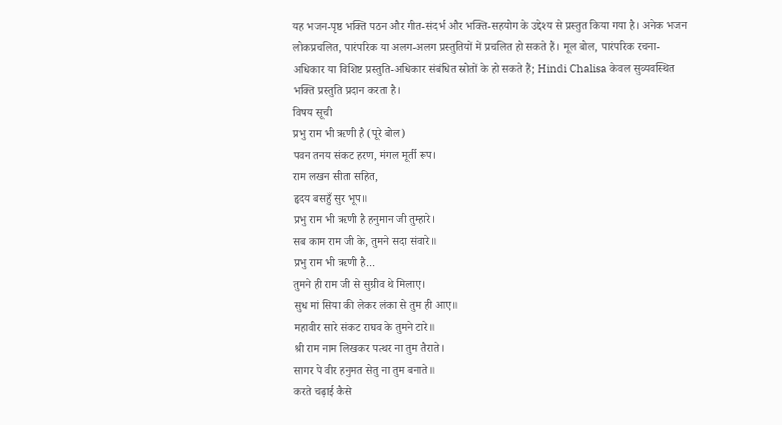यह भजन-पृष्ठ भक्ति पठन और गीत-संदर्भ और भक्ति-सहयोग के उद्देश्य से प्रस्तुत किया गया है। अनेक भजन लोकप्रचलित, पारंपरिक या अलग-अलग प्रस्तुतियों में प्रचलित हो सकते हैं। मूल बोल, पारंपरिक रचना-अधिकार या विशिष्ट प्रस्तुति-अधिकार संबंधित स्रोतों के हो सकते हैं; Hindi Chalisa केवल सुव्यवस्थित भक्ति प्रस्तुति प्रदान करता है।
विषय सूची
प्रभु राम भी ऋणी है (पूरे बोल)
पवन तनय संकट हरण, मंगल मूर्ती रूप।
राम लखन सीता सहित,
हृदय बसहुँ सुर भूप॥
प्रभु राम भी ऋणी है हनुमान जी तुम्हारे।
सब काम राम जी के, तुमने सदा संवारे॥
प्रभु राम भी ऋणी है...
तुमने ही राम जी से सुग्रीव थे मिलाए।
सुध मां सिया की लेकर लंका से तुम ही आए॥
महावीर सारे संकट राघव के तुमने टारे॥
श्री राम नाम लिखकर पत्थर ना तुम तैराते।
सागर पे वीर हनुमत सेतु ना तुम बनाते॥
करते चढ़ाई कैसे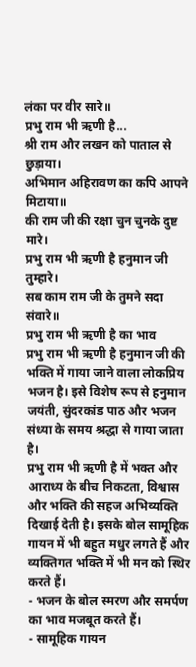लंका पर वीर सारे॥
प्रभु राम भी ऋणी है...
श्री राम और लखन को पाताल से छुड़ाया।
अभिमान अहिरावण का कपि आपने मिटाया॥
की राम जी की रक्षा चुन चुनके दुष्ट मारे।
प्रभु राम भी ऋणी है हनुमान जी तुम्हारे।
सब काम राम जी के तुमने सदा संवारे॥
प्रभु राम भी ऋणी है का भाव
प्रभु राम भी ऋणी है हनुमान जी की भक्ति में गाया जाने वाला लोकप्रिय भजन है। इसे विशेष रूप से हनुमान जयंती, सुंदरकांड पाठ और भजन संध्या के समय श्रद्धा से गाया जाता है।
प्रभु राम भी ऋणी है में भक्त और आराध्य के बीच निकटता, विश्वास और भक्ति की सहज अभिव्यक्ति दिखाई देती है। इसके बोल सामूहिक गायन में भी बहुत मधुर लगते हैं और व्यक्तिगत भक्ति में भी मन को स्थिर करते हैं।
- भजन के बोल स्मरण और समर्पण का भाव मजबूत करते हैं।
- सामूहिक गायन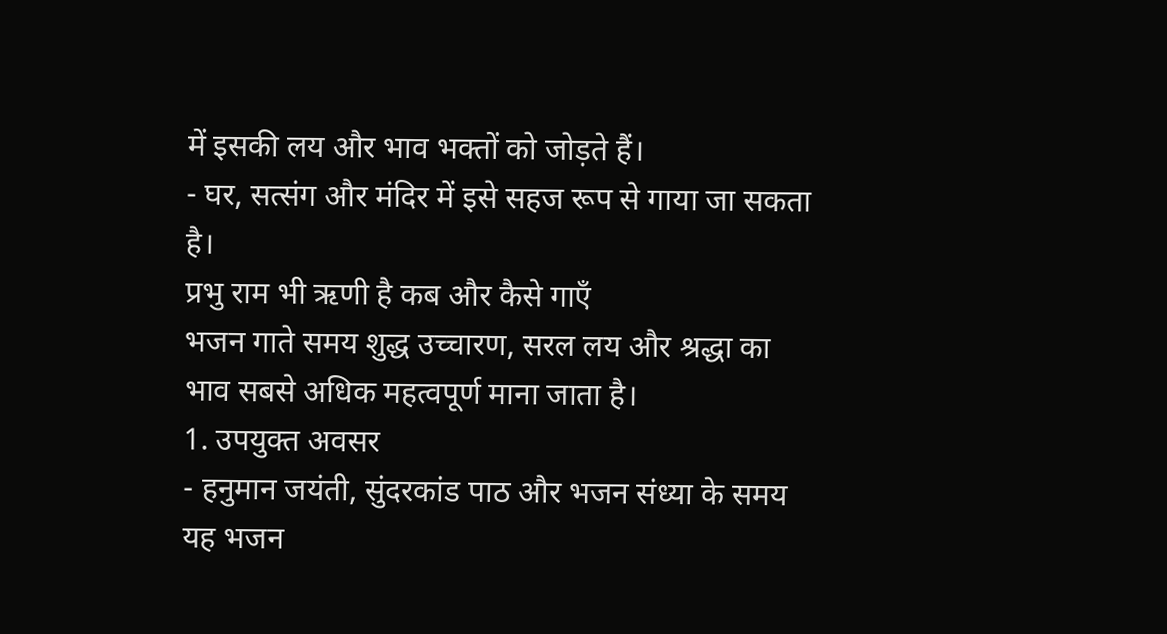में इसकी लय और भाव भक्तों को जोड़ते हैं।
- घर, सत्संग और मंदिर में इसे सहज रूप से गाया जा सकता है।
प्रभु राम भी ऋणी है कब और कैसे गाएँ
भजन गाते समय शुद्ध उच्चारण, सरल लय और श्रद्धा का भाव सबसे अधिक महत्वपूर्ण माना जाता है।
1. उपयुक्त अवसर
- हनुमान जयंती, सुंदरकांड पाठ और भजन संध्या के समय यह भजन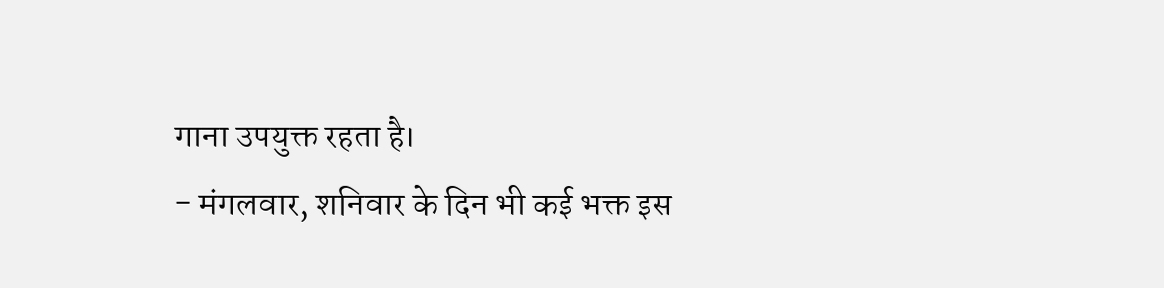गाना उपयुक्त रहता है।
- मंगलवार, शनिवार के दिन भी कई भक्त इस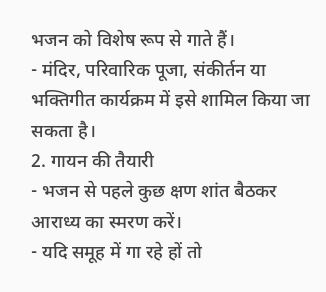भजन को विशेष रूप से गाते हैं।
- मंदिर, परिवारिक पूजा, संकीर्तन या भक्तिगीत कार्यक्रम में इसे शामिल किया जा सकता है।
2. गायन की तैयारी
- भजन से पहले कुछ क्षण शांत बैठकर आराध्य का स्मरण करें।
- यदि समूह में गा रहे हों तो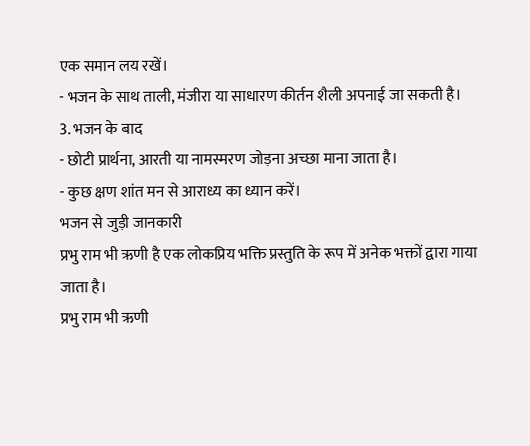एक समान लय रखें।
- भजन के साथ ताली, मंजीरा या साधारण कीर्तन शैली अपनाई जा सकती है।
3. भजन के बाद
- छोटी प्रार्थना, आरती या नामस्मरण जोड़ना अच्छा माना जाता है।
- कुछ क्षण शांत मन से आराध्य का ध्यान करें।
भजन से जुड़ी जानकारी
प्रभु राम भी ऋणी है एक लोकप्रिय भक्ति प्रस्तुति के रूप में अनेक भक्तों द्वारा गाया जाता है।
प्रभु राम भी ऋणी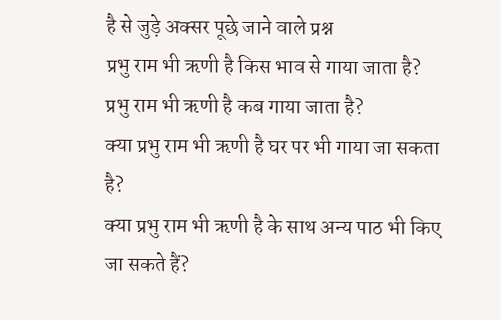है से जुड़े अक्सर पूछे जाने वाले प्रश्न
प्रभु राम भी ऋणी है किस भाव से गाया जाता है?
प्रभु राम भी ऋणी है कब गाया जाता है?
क्या प्रभु राम भी ऋणी है घर पर भी गाया जा सकता है?
क्या प्रभु राम भी ऋणी है के साथ अन्य पाठ भी किए जा सकते हैं?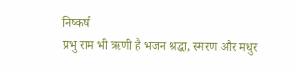निष्कर्ष
प्रभु राम भी ऋणी है भजन श्रद्धा, स्मरण और मधुर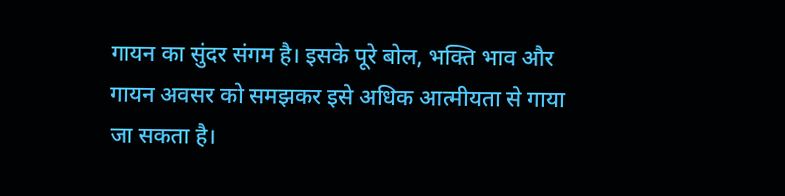गायन का सुंदर संगम है। इसके पूरे बोल, भक्ति भाव और गायन अवसर को समझकर इसे अधिक आत्मीयता से गाया जा सकता है।